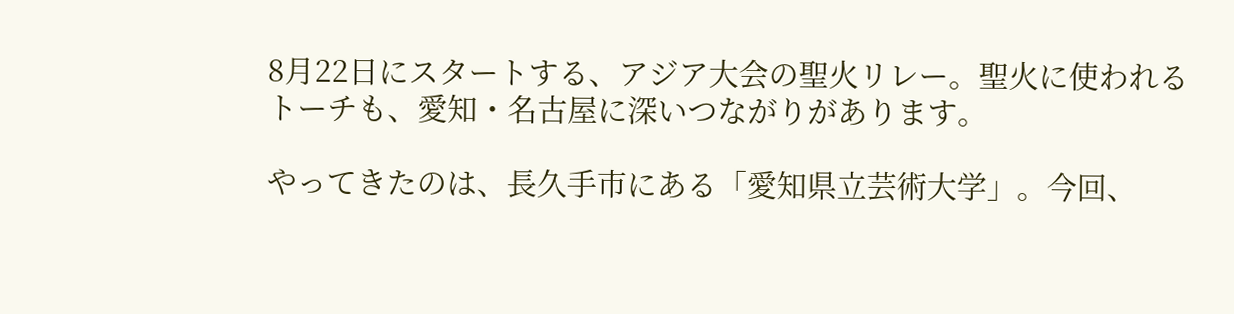8月22日にスタートする、アジア大会の聖火リレー。聖火に使われるトーチも、愛知・名古屋に深いつながりがあります。

やってきたのは、長久手市にある「愛知県立芸術大学」。今回、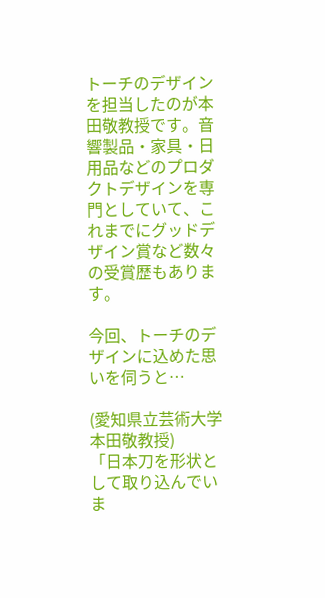トーチのデザインを担当したのが本田敬教授です。音響製品・家具・日用品などのプロダクトデザインを専門としていて、これまでにグッドデザイン賞など数々の受賞歴もあります。

今回、トーチのデザインに込めた思いを伺うと…

(愛知県立芸術大学 本田敬教授)
「日本刀を形状として取り込んでいま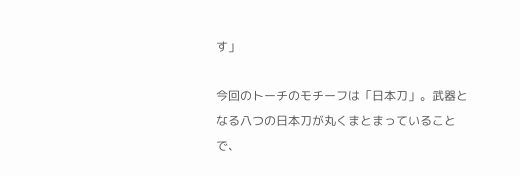す」

今回のトーチのモチーフは「日本刀」。武器となる八つの日本刀が丸くまとまっていることで、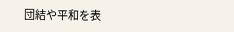団結や平和を表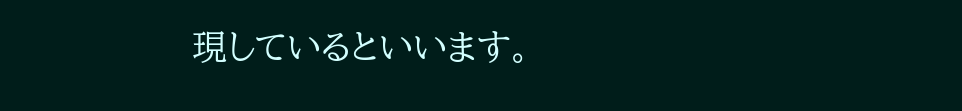現しているといいます。